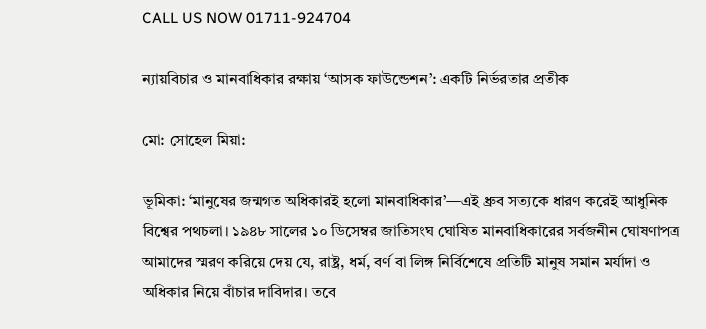CALL US NOW 01711-924704

ন্যায়বিচার ও মানবাধিকার রক্ষায় ‘আসক ফাউন্ডেশন’: একটি নির্ভরতার প্রতীক

মো: সোহেল মিয়া:

ভূমিকা: ‘মানুষের জন্মগত অধিকারই হলো মানবাধিকার’—এই ধ্রুব সত্যকে ধারণ করেই আধুনিক বিশ্বের পথচলা। ১৯৪৮ সালের ১০ ডিসেম্বর জাতিসংঘ ঘোষিত মানবাধিকারের সর্বজনীন ঘোষণাপত্র আমাদের স্মরণ করিয়ে দেয় যে, রাষ্ট্র, ধর্ম, বর্ণ বা লিঙ্গ নির্বিশেষে প্রতিটি মানুষ সমান মর্যাদা ও অধিকার নিয়ে বাঁচার দাবিদার। তবে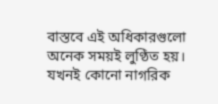বাস্তবে এই অধিকারগুলো অনেক সময়ই লুণ্ঠিত হয়। যখনই কোনো নাগরিক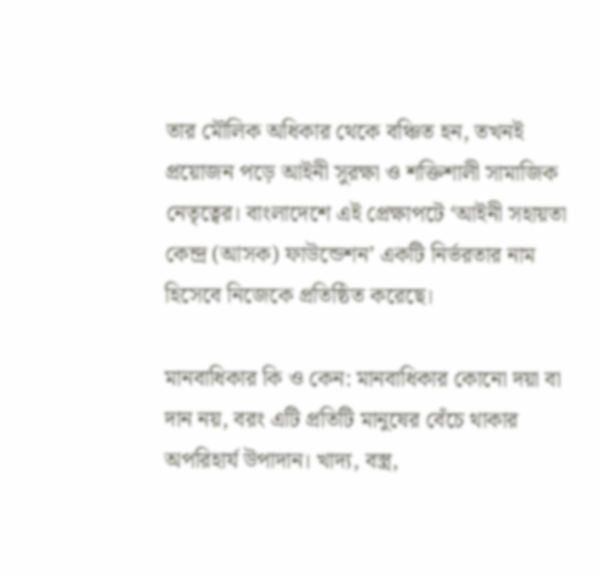তার মৌলিক অধিকার থেকে বঞ্চিত হন, তখনই প্রয়োজন পড়ে আইনী সুরক্ষা ও শক্তিশালী সামাজিক নেতৃত্বের। বাংলাদেশে এই প্রেক্ষাপটে ‘আইনী সহায়তা কেন্দ্র (আসক) ফাউন্ডেশন’ একটি নির্ভরতার নাম হিসেবে নিজেকে প্রতিষ্ঠিত করেছে।

মানবাধিকার কি ও কেন: মানবাধিকার কোনো দয়া বা দান নয়, বরং এটি প্রতিটি মানুষের বেঁচে থাকার অপরিহার্য উপাদান। খাদ্য, বস্ত্র,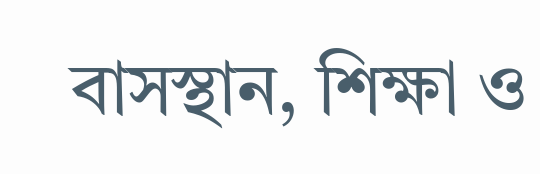বাসস্থান, শিক্ষা ও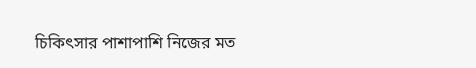চিকিৎসার পাশাপাশি নিজের মত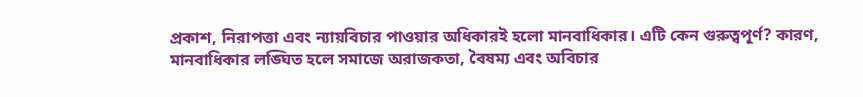প্রকাশ, নিরাপত্তা এবং ন্যায়বিচার পাওয়ার অধিকারই হলো মানবাধিকার। এটি কেন গুরুত্বপূর্ণ? কারণ, মানবাধিকার লঙ্ঘিত হলে সমাজে অরাজকতা, বৈষম্য এবং অবিচার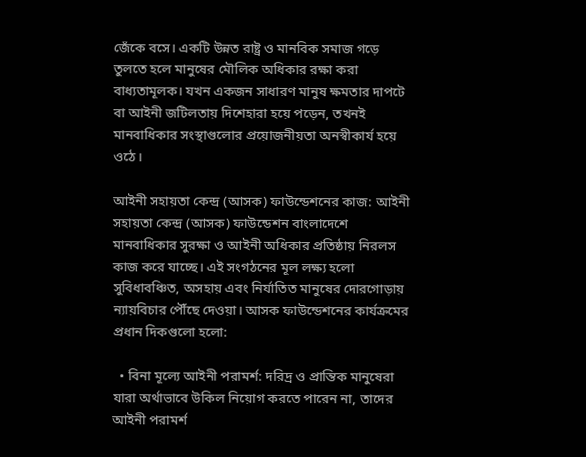জেঁকে বসে। একটি উন্নত রাষ্ট্র ও মানবিক সমাজ গড়ে তুলতে হলে মানুষের মৌলিক অধিকার রক্ষা করা বাধ্যতামূলক। যখন একজন সাধারণ মানুষ ক্ষমতার দাপটে বা আইনী জটিলতায় দিশেহারা হয়ে পড়েন, তখনই মানবাধিকার সংস্থাগুলোর প্রয়োজনীয়তা অনস্বীকার্য হয়ে ওঠে।

আইনী সহায়তা কেন্দ্র (আসক) ফাউন্ডেশনের কাজ: আইনী সহায়তা কেন্দ্র (আসক) ফাউন্ডেশন বাংলাদেশে মানবাধিকার সুরক্ষা ও আইনী অধিকার প্রতিষ্ঠায় নিরলস কাজ করে যাচ্ছে। এই সংগঠনের মূল লক্ষ্য হলো সুবিধাবঞ্চিত, অসহায় এবং নির্যাতিত মানুষের দোরগোড়ায় ন্যায়বিচার পৌঁছে দেওয়া। আসক ফাউন্ডেশনের কার্যক্রমের প্রধান দিকগুলো হলো:

  • বিনা মূল্যে আইনী পরামর্শ: দরিদ্র ও প্রান্তিক মানুষেরা যারা অর্থাভাবে উকিল নিয়োগ করতে পারেন না, তাদের আইনী পরামর্শ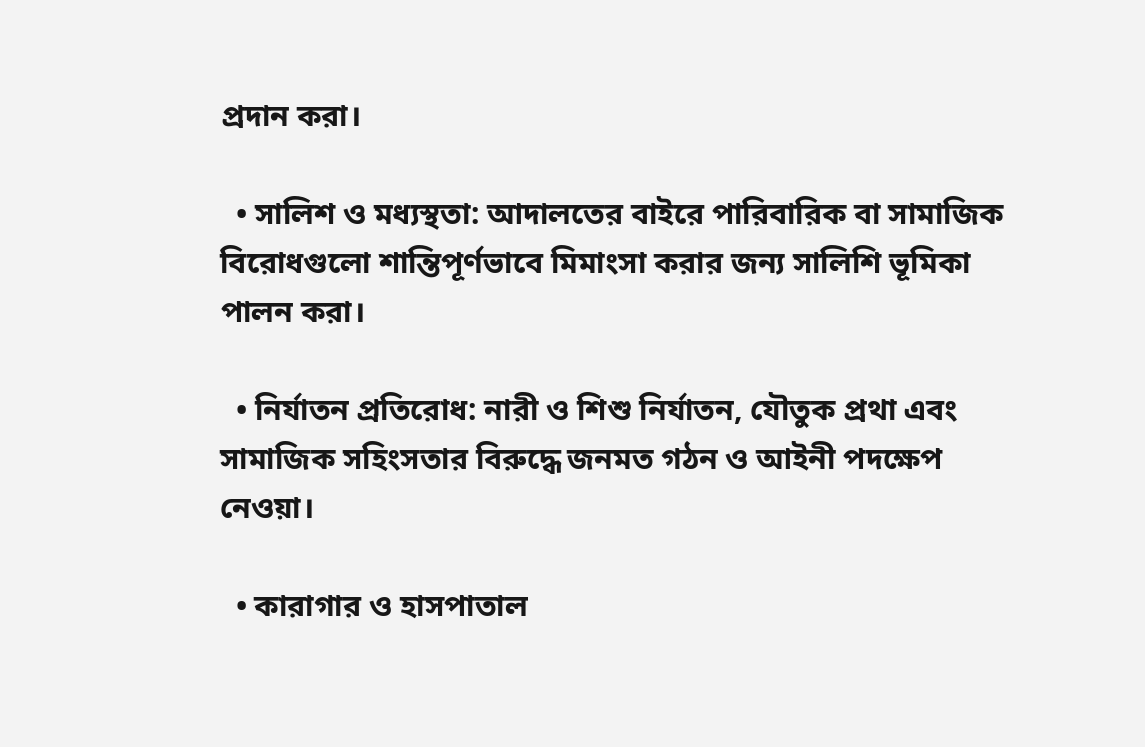প্রদান করা।

  • সালিশ ও মধ্যস্থতা: আদালতের বাইরে পারিবারিক বা সামাজিক বিরোধগুলো শান্তিপূর্ণভাবে মিমাংসা করার জন্য সালিশি ভূমিকা পালন করা।

  • নির্যাতন প্রতিরোধ: নারী ও শিশু নির্যাতন, যৌতুক প্রথা এবং সামাজিক সহিংসতার বিরুদ্ধে জনমত গঠন ও আইনী পদক্ষেপ নেওয়া।

  • কারাগার ও হাসপাতাল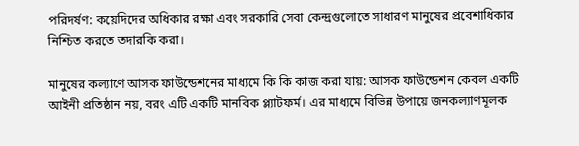পরিদর্ষণ: কয়েদিদের অধিকার রক্ষা এবং সরকারি সেবা কেন্দ্রগুলোতে সাধারণ মানুষের প্রবেশাধিকার নিশ্চিত করতে তদারকি করা।

মানুষের কল্যাণে আসক ফাউন্ডেশনের মাধ্যমে কি কি কাজ করা যায়: আসক ফাউন্ডেশন কেবল একটি আইনী প্রতিষ্ঠান নয়, বরং এটি একটি মানবিক প্ল্যাটফর্ম। এর মাধ্যমে বিভিন্ন উপায়ে জনকল্যাণমূলক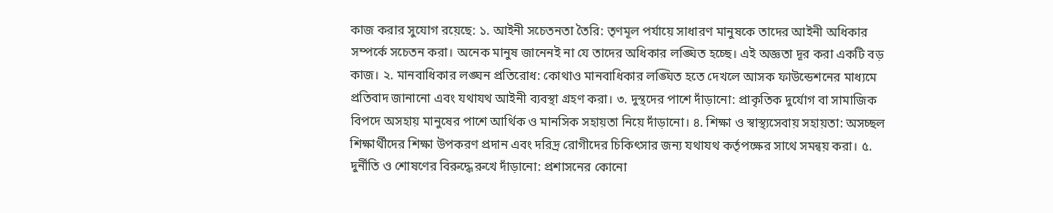কাজ করার সুযোগ রয়েছে: ১. আইনী সচেতনতা তৈরি: তৃণমূল পর্যায়ে সাধারণ মানুষকে তাদের আইনী অধিকার সম্পর্কে সচেতন করা। অনেক মানুষ জানেনই না যে তাদের অধিকার লঙ্ঘিত হচ্ছে। এই অজ্ঞতা দূর করা একটি বড় কাজ। ২. মানবাধিকার লঙ্ঘন প্রতিরোধ: কোথাও মানবাধিকার লঙ্ঘিত হতে দেখলে আসক ফাউন্ডেশনের মাধ্যমে প্রতিবাদ জানানো এবং যথাযথ আইনী ব্যবস্থা গ্রহণ করা। ৩. দুস্থদের পাশে দাঁড়ানো: প্রাকৃতিক দুর্যোগ বা সামাজিক বিপদে অসহায় মানুষের পাশে আর্থিক ও মানসিক সহায়তা নিয়ে দাঁড়ানো। ৪. শিক্ষা ও স্বাস্থ্যসেবায় সহায়তা: অসচ্ছল শিক্ষার্থীদের শিক্ষা উপকরণ প্রদান এবং দরিদ্র রোগীদের চিকিৎসার জন্য যথাযথ কর্তৃপক্ষের সাথে সমন্বয় করা। ৫. দুর্নীতি ও শোষণের বিরুদ্ধে রুখে দাঁড়ানো: প্রশাসনের কোনো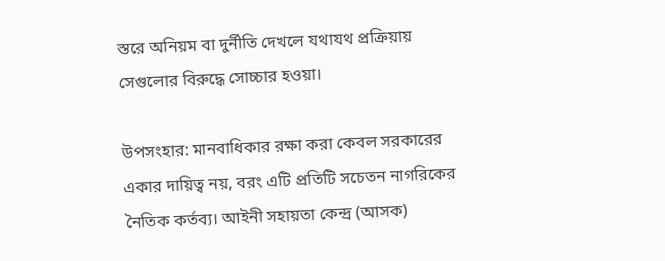স্তরে অনিয়ম বা দুর্নীতি দেখলে যথাযথ প্রক্রিয়ায় সেগুলোর বিরুদ্ধে সোচ্চার হওয়া।

উপসংহার: মানবাধিকার রক্ষা করা কেবল সরকারের একার দায়িত্ব নয়, বরং এটি প্রতিটি সচেতন নাগরিকের নৈতিক কর্তব্য। আইনী সহায়তা কেন্দ্র (আসক)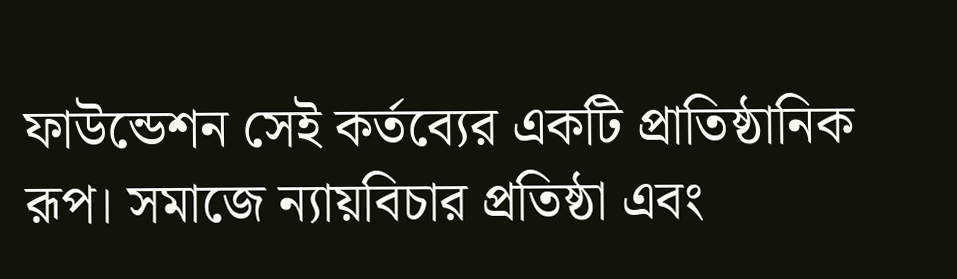ফাউন্ডেশন সেই কর্তব্যের একটি প্রাতিষ্ঠানিক রূপ। সমাজে ন্যায়বিচার প্রতিষ্ঠা এবং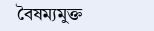বৈষম্যমুক্ত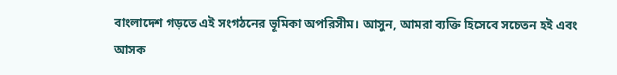বাংলাদেশ গড়তে এই সংগঠনের ভূমিকা অপরিসীম। আসুন, আমরা ব্যক্তি হিসেবে সচেতন হই এবং আসক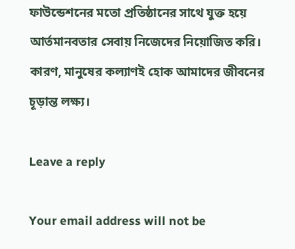ফাউন্ডেশনের মতো প্রতিষ্ঠানের সাথে যুক্ত হয়ে আর্তমানবতার সেবায় নিজেদের নিয়োজিত করি। কারণ, মানুষের কল্যাণই হোক আমাদের জীবনের চূড়ান্ত লক্ষ্য।

Leave a reply

Your email address will not be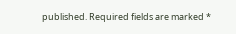published. Required fields are marked *